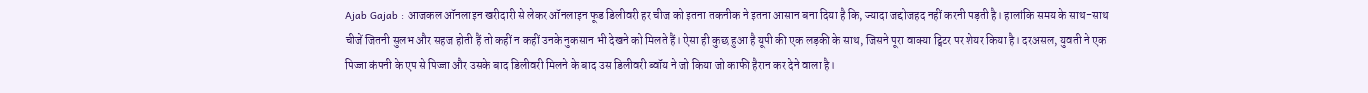Ajab Gajab : आजकल ऑनलाइन खरीदारी से लेकर ऑनलाइन फूड डिलीवरी हर चीज को इतना तकनीक ने इतना आसान बना दिया है कि, ज्यादा जद्दोजहद नहीं करनी पड़ती है। हालांकि समय के साथ-साथ चीजें जितनी सुलभ और सहज होती हैं तो कहीं न कहीं उनके नुकसान भी देखने को मिलते हैं। ऐसा ही कुछ हुआ है यूपी की एक लड़की के साथ, जिसने पूरा वाक्या ट्विटर पर शेयर किया है। दरअसल, युवती ने एक पिज्जा कंपनी के एप से पिज्जा और उसके बाद डिलीवरी मिलने के बाद उस डिलीवरी ब्वॉय ने जो किया जो काफी हैरान कर देने वाला है।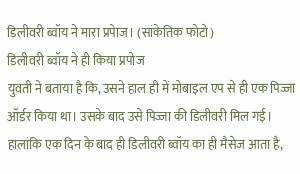डिलीवरी ब्वॉय ने मारा प्रपेाज। (सांकेतिक फोटो)
डिलीवरी ब्वॉय ने ही किया प्रपोज
युवती ने बताया है कि, उसने हाल ही में मोबाइल एप से ही एक पिज्जा ऑर्डर किया था। उसके बाद उसे पिज्जा की डिलीवरी मिल गई। हालांकि एक दिन के बाद ही डिलीवरी ब्वॉय का ही मैसेज आता है,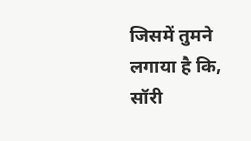जिसमें तुमने लगाया है कि, सॉरी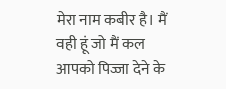मेरा नाम कबीर है। मैं वही हूं जो मैं कल आपको पिज्जा देने के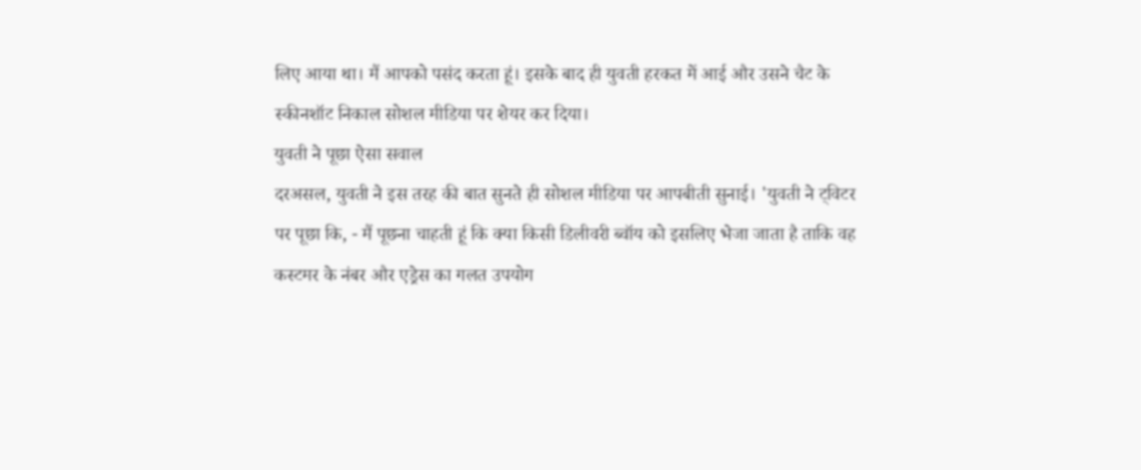लिए आया था। मैं आपको पसंद करता हूं। इसके बाद ही युवती हरकत में आई और उसने चैट के स्कीनशॉट निकाल सोशल मीडिया पर शेयर कर दिया।
युवती ने पूछा ऐसा सवाल
दरअसल, युवती ने इस तरह की बात सुनते ही सोशल मीडिया पर आपबीती सुनाई। 'युवती ने ट्विटर पर पूछा कि, - मैं पूछना चाहती हूं कि क्या किसी डिलीवरी ब्वॉय को इसलिए भेजा जाता है ताकि वह कस्टमर के नंबर और एड्रेस का गलत उपयोग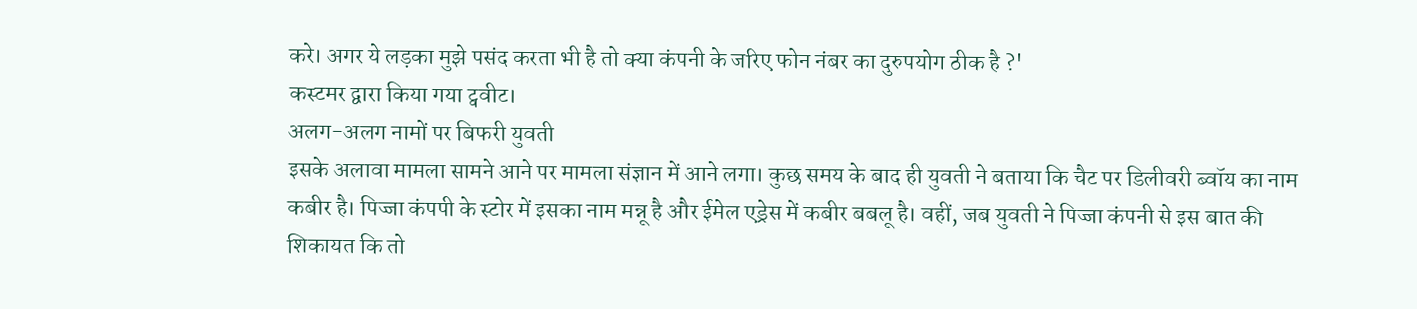करे। अगर ये लड़का मुझे पसंद करता भी है तो क्या कंपनी के जरिए फोन नंबर का दुरुपयोग ठीक है ?'
कस्टमर द्वारा किया गया ट्ववीट।
अलग-अलग नामों पर बिफरी युवती
इसके अलावा मामला सामने आने पर मामला संज्ञान में आने लगा। कुछ समय के बाद ही युवती ने बताया कि चैट पर डिलीवरी ब्वॉय का नाम कबीर है। पिज्जा कंपपी के स्टोर में इसका नाम मन्नू है और ईमेल एड्रेस में कबीर बबलू है। वहीं, जब युवती ने पिज्जा कंपनी से इस बात की शिकायत कि तो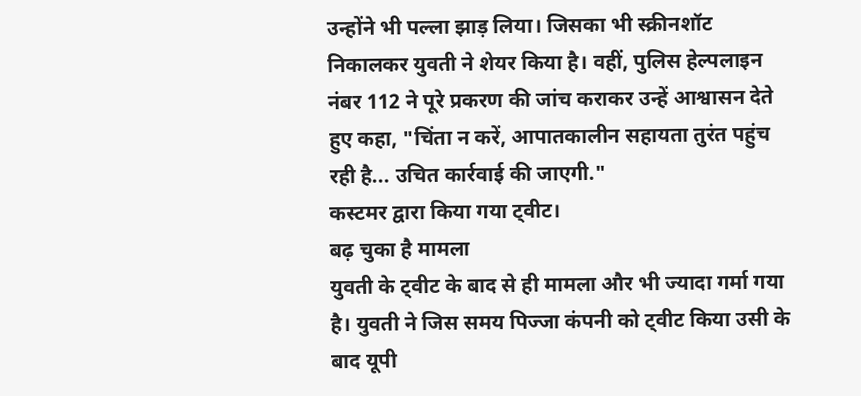उन्होंने भी पल्ला झाड़ लिया। जिसका भी स्क्रीनशॉट निकालकर युवती ने शेयर किया है। वहीं, पुलिस हेल्पलाइन नंबर 112 ने पूरे प्रकरण की जांच कराकर उन्हें आश्वासन देते हुए कहा, "चिंता न करें, आपातकालीन सहायता तुरंत पहुंच रही है... उचित कार्रवाई की जाएगी."
कस्टमर द्वारा किया गया ट्वीट।
बढ़ चुका है मामला
युवती के ट्वीट के बाद से ही मामला और भी ज्यादा गर्मा गया है। युवती ने जिस समय पिज्जा कंपनी को ट्वीट किया उसी के बाद यूपी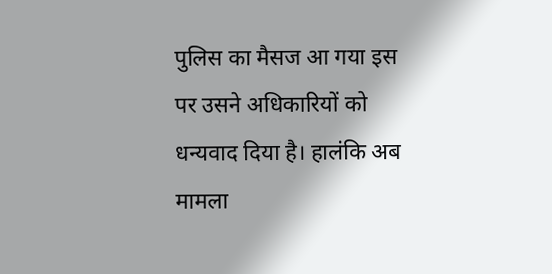पुलिस का मैसज आ गया इस पर उसने अधिकारियों को धन्यवाद दिया है। हालंकि अब मामला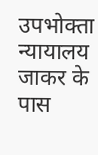उपभोक्ता न्यायालय जाकर के पास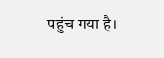पहुंच गया है।